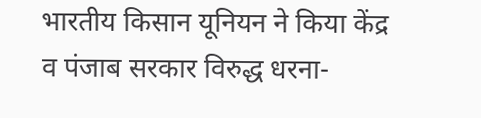भारतीय किसान यूनियन ने किया केंद्र व पंजाब सरकार विरुद्ध धरना-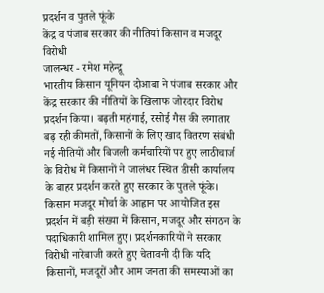प्रदर्शन व पुतले फूंके
केंद्र व पंजाब सरकार की नीतियां किसान व मजदूर विरोधी
जालन्धर - रमेश महेन्द्रू
भारतीय किसान यूनियन दोआबा ने पंजाब सरकार और केंद्र सरकार की नीतियों के खिलाफ जोरदार विरोध प्रदर्शन किया। बढ़ती महंगाई, रसोई गैस की लगातार बढ़ रही कीमतों, किसानों के लिए खाद वितरण संबंधी नई नीतियों और बिजली कर्मचारियों पर हुए लाठीचार्ज के विरोध में किसानों ने जालंधर स्थित डीसी कार्यालय के बाहर प्रदर्शन करते हुए सरकार के पुतले फूंके।
किसान मजदूर मोर्चा के आह्वान पर आयोजित इस प्रदर्शन में बड़ी संख्या में किसान, मजदूर और संगठन के पदाधिकारी शामिल हुए। प्रदर्शनकारियों ने सरकार विरोधी नारेबाजी करते हुए चेतावनी दी कि यदि किसानों, मजदूरों और आम जनता की समस्याओं का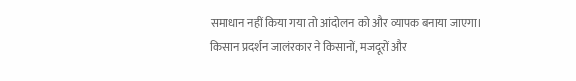समाधान नहीं किया गया तो आंदोलन को और व्यापक बनाया जाएगा।
किसान प्रदर्शन जालंरकार ने किसानों, मजदूरों और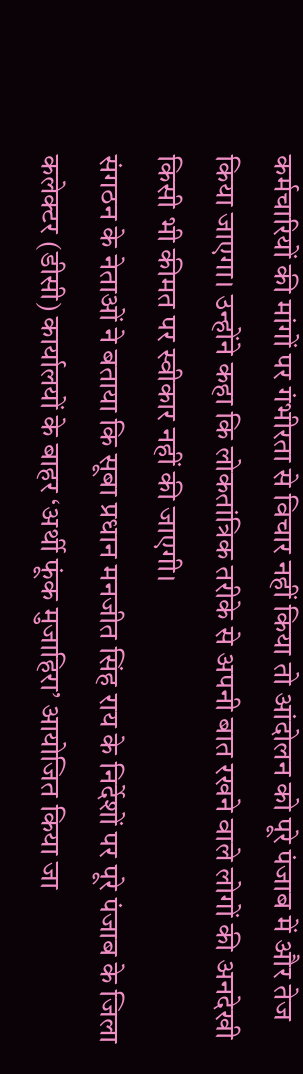कर्मचारियों की मांगों पर गंभीरता से विचार नहीं किया तो आंदोलन को पूरे पंजाब में और तेज किया जाएगा। उन्होंने कहा कि लोकतांत्रिक तरीके से अपनी बात रखने वाले लोगों की अनदेखी किसी भी कीमत पर स्वीकार नहीं की जाएगी।
संगठन के नेताओं ने बताया कि सूबा प्रधान मनजीत सिंह राय के निर्देशों पर पूरे पंजाब के जिला कलेक्टर (डीसी) कार्यालयों के बाहर ‘अर्थी फूंक मुजाहिरा’ आयोजित किया जा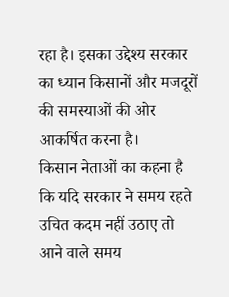रहा है। इसका उद्देश्य सरकार का ध्यान किसानों और मजदूरों की समस्याओं की ओर आकर्षित करना है।
किसान नेताओं का कहना है कि यदि सरकार ने समय रहते उचित कदम नहीं उठाए तो आने वाले समय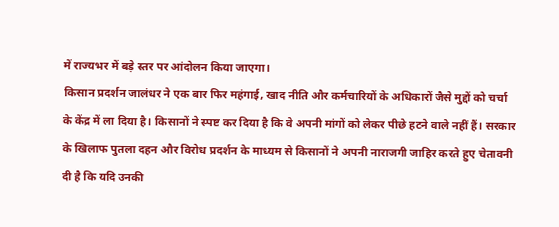में राज्यभर में बड़े स्तर पर आंदोलन किया जाएगा।
किसान प्रदर्शन जालंधर ने एक बार फिर महंगाई, खाद नीति और कर्मचारियों के अधिकारों जैसे मुद्दों को चर्चा के केंद्र में ला दिया है। किसानों ने स्पष्ट कर दिया है कि वे अपनी मांगों को लेकर पीछे हटने वाले नहीं हैं। सरकार के खिलाफ पुतला दहन और विरोध प्रदर्शन के माध्यम से किसानों ने अपनी नाराजगी जाहिर करते हुए चेतावनी दी है कि यदि उनकी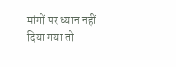मांगों पर ध्यान नहीं दिया गया तो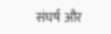संघर्ष और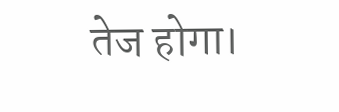तेज होगा।